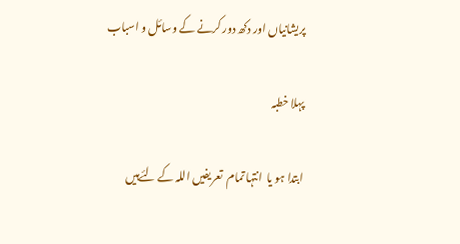پریشانیاں اور دکھ دور کرنے کے وسائل و اسباب

پہلا خطبہ

ابتدا ہو یا  انتہا تمام  تعریفیں اللہ کے لئےہیں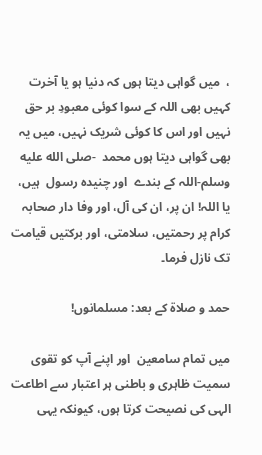،  میں گواہی دیتا ہوں کہ دنیا ہو یا آخرت کہیں بھی اللہ کے سوا کوئی معبودِ بر حق نہیں اور اس کا کوئی شریک نہیں، میں یہ بھی گواہی دیتا ہوں محمد  -صلى الله عليه وسلم-اللہ کے بندے  اور چنیدہ رسول  ہیں، یا اللہ! ان پر، ان کی آل، اور وفا دار صحابہ کرام پر رحمتیں، سلامتی، اور برکتیں قیامت تک نازل فرما۔

حمد و صلاۃ کے بعد: مسلمانوں!

میں تمام سامعین  اور اپنے آپ کو تقوی سمیت ظاہری و باطنی ہر اعتبار سے اطاعت الہی کی نصیحت کرتا ہوں، کیونکہ یہی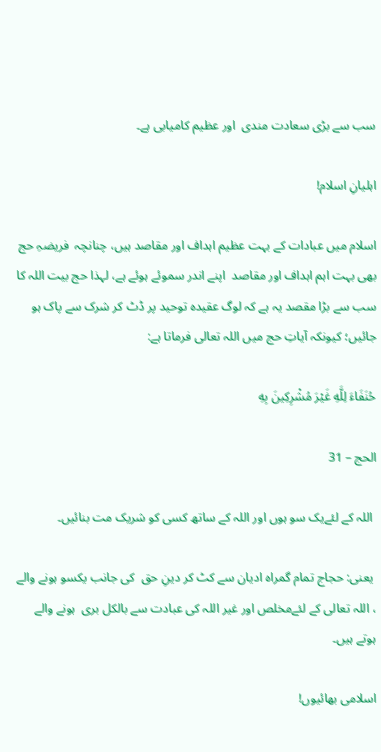سب سے بڑی سعادت مندی  اور عظیم کامیابی ہے۔

اہلیانِ اسلام!

اسلام میں عبادات کے بہت عظیم اہداف اور مقاصد ہیں، چنانچہ  فریضہِ حج بھی بہت اہم اہداف اور مقاصد  اپنے اندر سموئے ہوئے ہے، لہذا حج بیت اللہ کا سب سے بڑا مقصد یہ ہے کہ لوگ عقیدہ توحید پر ڈٹ کر شرک سے پاک ہو جائیں؛ کیونکہ آیاتِ حج میں اللہ تعالی فرماتا ہے:

حُنَفَاءَ لِلَّهِ غَيْرَ مُشْرِكِينَ بِهِ

الحج – 31

 اللہ کے لئےیک سو ہوں اور اللہ کے ساتھ کسی کو شریک مت بنائیں۔

 یعنی: حجاج تمام گمراہ ادیان سے کٹ کر دینِ حق  کی جانب یکسو ہونے والے ، اللہ تعالی کے لئےمخلص اور غیر اللہ کی عبادت سے بالکل بری  ہونے والے ہوتے ہیں۔

اسلامی بھائیوں!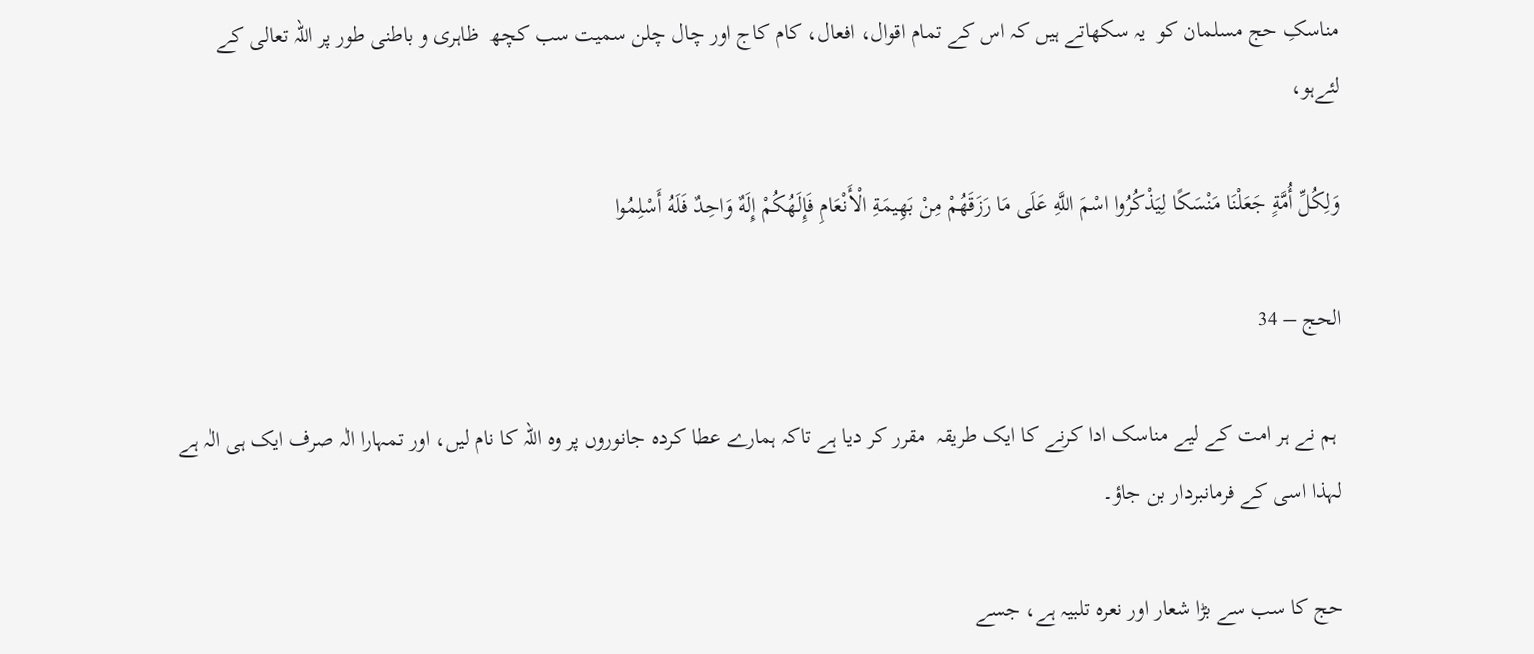مناسکِ حج مسلمان کو  یہ سکھاتے ہیں کہ اس کے تمام اقوال، افعال، کام کاج اور چال چلن سمیت سب کچھ  ظاہری و باطنی طور پر اللہ تعالی کے لئےہو،

وَلِكُلِّ أُمَّةٍ جَعَلْنَا مَنْسَكًا لِيَذْكُرُوا اسْمَ اللَّهِ عَلَى مَا رَزَقَهُمْ مِنْ بَهِيمَةِ الْأَنْعَامِ فَإِلَهُكُمْ إِلَهٌ وَاحِدٌ فَلَهُ أَسْلِمُوا

الحج – 34

 ہم نے ہر امت کے لیے مناسک ادا کرنے کا ایک طریقہ  مقرر کر دیا ہے تاکہ ہمارے عطا کردہ جانوروں پر وہ اللہ کا نام لیں، اور تمہارا الٰہ صرف ایک ہی الٰہ ہے لہذا اسی کے فرمانبردار بن جاؤ۔

حج کا سب سے بڑا شعار اور نعرہ تلبیہ ہے، جسے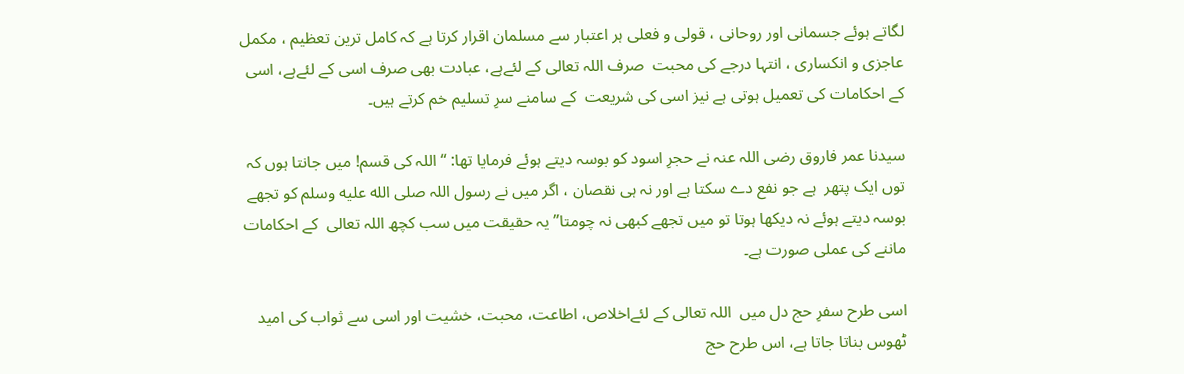لگاتے ہوئے جسمانی اور روحانی ، قولی و فعلی ہر اعتبار سے مسلمان اقرار کرتا ہے کہ کامل ترین تعظیم ، مکمل عاجزی و انکساری ، انتہا درجے کی محبت  صرف اللہ تعالی کے لئےہے، عبادت بھی صرف اسی کے لئےہے، اسی کے احکامات کی تعمیل ہوتی ہے نیز اسی کی شریعت  کے سامنے سرِ تسلیم خم کرتے ہیں۔

سیدنا عمر فاروق رضی اللہ عنہ نے حجرِ اسود کو بوسہ دیتے ہوئے فرمایا تھا: “اللہ کی قسم! میں جانتا ہوں کہ توں ایک پتھر  ہے جو نفع دے سکتا ہے اور نہ ہی نقصان ، اگر میں نے رسول اللہ صلى الله عليه وسلم کو تجھے بوسہ دیتے ہوئے نہ دیکھا ہوتا تو میں تجھے کبھی نہ چومتا” یہ حقیقت میں سب کچھ اللہ تعالی  کے احکامات ماننے کی عملی صورت ہے۔

اسی طرح سفرِ حج دل میں  اللہ تعالی کے لئےاخلاص، اطاعت، محبت، خشیت اور اسی سے ثواب کی امید ٹھوس بناتا جاتا ہے، اس طرح حج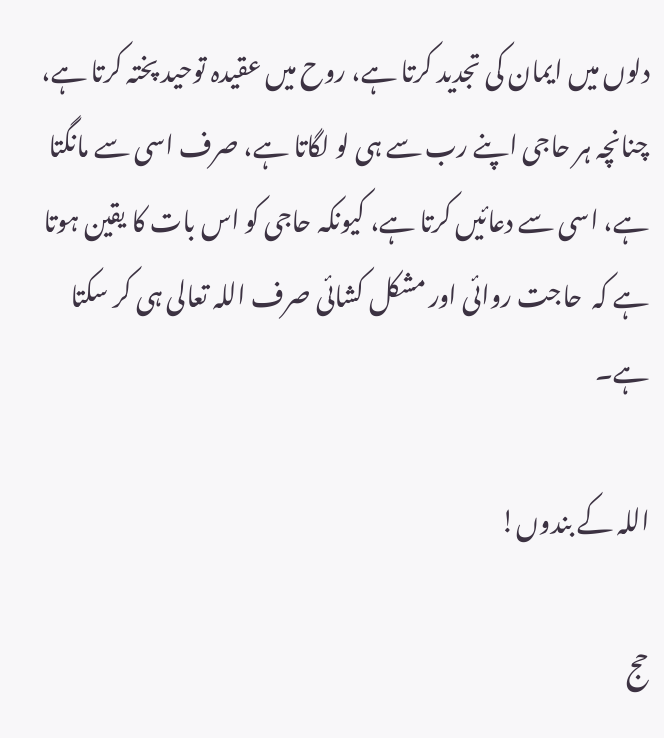دلوں میں ایمان کی تجدید کرتا ہے، روح میں عقیدہ توحید پختہ کرتا ہے، چنانچہ ہر حاجی اپنے رب سے ہی لو لگاتا ہے، صرف اسی سے مانگتا ہے، اسی سے دعائیں کرتا ہے، کیونکہ حاجی کو اس بات کا یقین ہوتا ہے کہ  حاجت روائی اور مشکل کشائی صرف اللہ تعالی ہی کر سکتا ہے۔

اللہ کے بندوں!

حج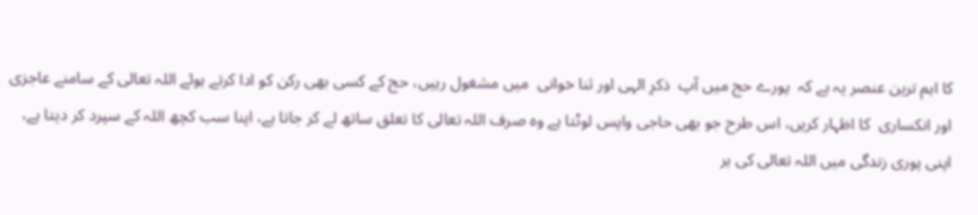کا اہم ترین عنصر یہ ہے کہ  پورے حج میں آپ  ذکرِ الہی اور ثنا خوانی  میں مشغول رہیں، حج کے کسی بھی رکن کو ادا کرتے ہوئے اللہ تعالی کے سامنے عاجزی اور انکساری  کا اظہار کریں، اس طرح جو بھی حاجی واپس لوٹتا ہے وہ صرف اللہ تعالی کا تعلق ساتھ لے کر جاتا ہے، اپنا سب کچھ اللہ کے سپرد کر دیتا ہے، اپنی پوری زندگی میں اللہ تعالی کی ہر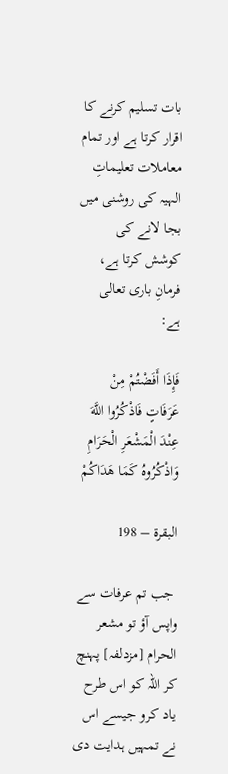بات تسلیم کرنے کا اقرار کرتا ہے اور تمام معاملات تعلیماتِ الہیہ کی روشنی میں بجا لانے کی کوشش کرتا ہے،  فرمانِ باری تعالی ہے:

فَإِذَا أَفَضْتُمْ مِنْ عَرَفَاتٍ فَاذْكُرُوا اللَّهَ عِنْدَ الْمَشْعَرِ الْحَرَامِ وَاذْكُرُوهُ كَمَا هَدَاكُمْ

البقرۃ – 198

 جب تم عرفات سے واپس آؤ تو مشعر الحرام [مزدلفہ] پہنچ کر اللہ کو اس طرح یاد کرو جیسے اس نے تمہیں ہدایت دی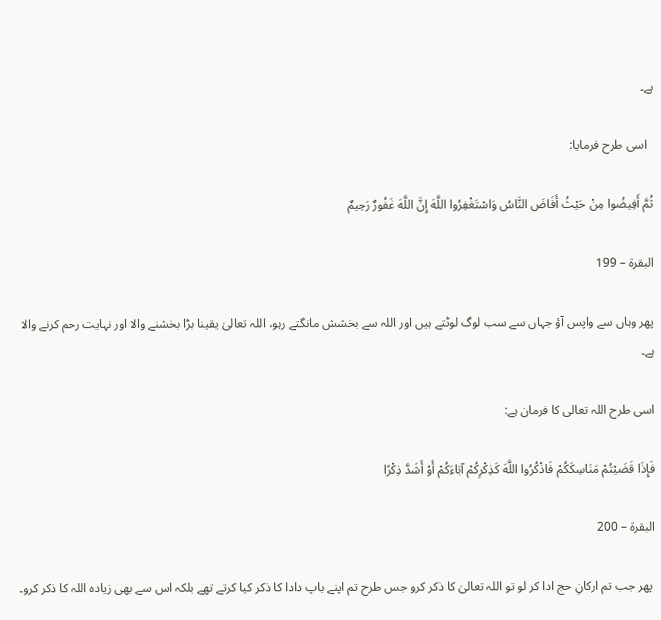ہے۔

  اسی طرح فرمایا:

ثُمَّ أَفِيضُوا مِنْ حَيْثُ أَفَاضَ النَّاسُ وَاسْتَغْفِرُوا اللَّهَ إِنَّ اللَّهَ غَفُورٌ رَحِيمٌ

البقرة – 199

پھر وہاں سے واپس آؤ جہاں سے سب لوگ لوٹتے ہیں اور اللہ سے بخشش مانگتے رہو، اللہ تعالیٰ یقینا بڑا بخشنے والا اور نہایت رحم کرنے والا ہے۔

اسی طرح اللہ تعالی کا فرمان ہے:

فَإِذَا قَضَيْتُمْ مَنَاسِكَكُمْ فَاذْكُرُوا اللَّهَ كَذِكْرِكُمْ آبَاءَكُمْ أَوْ أَشَدَّ ذِكْرًا

البقرة – 200

 پھر جب تم ارکانِ حج ادا کر لو تو اللہ تعالیٰ کا ذکر کرو جس طرح تم اپنے باپ دادا کا ذکر کیا کرتے تھے بلکہ اس سے بھی زیادہ اللہ کا ذکر کرو۔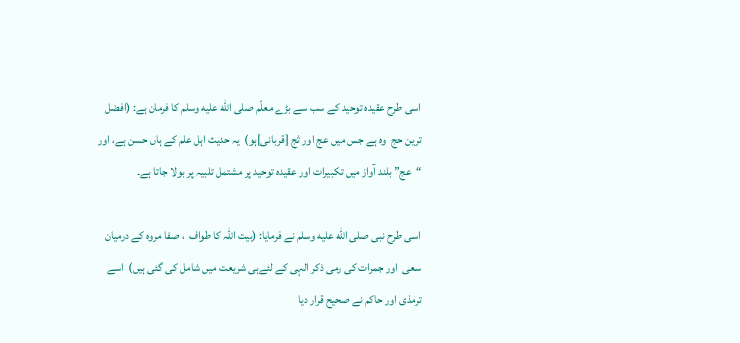اسی طرح عقیدہ توحید کے سب سے بڑے معلّم صلى الله عليه وسلم کا فرمان ہے: (افضل ترین حج  وہ ہے جس میں عج اور ثج [قربانی]ہو)  یہ حدیث اہل علم کے ہاں حسن ہے، اور “عج” بلند آواز میں تکبیرات اور عقیدہ توحید پر مشتمل تلبیہ پر بولا جاتا ہے۔

اسی طرح نبی صلى الله عليه وسلم نے فرمایا: (بیت اللہ کا طواف  ، صفا مروہ کے درمیان سعی  اور جمرات کی رمی ذکر الہی کے لئےہی شریعت میں شامل کی گئی ہیں)  اسے ترمذی اور حاکم نے صحیح قرار دیا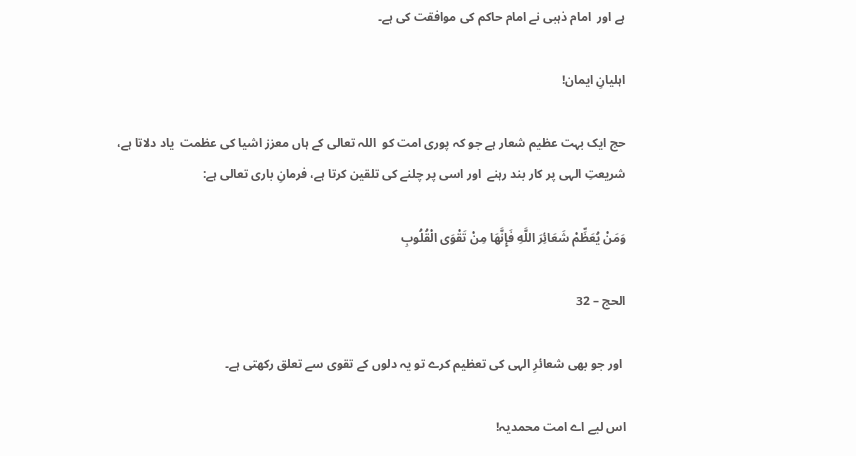ہے اور  امام ذہبی نے امام حاکم کی موافقت کی ہے۔

اہلیانِ ایمان!

حج ایک بہت عظیم شعار ہے جو کہ پوری امت کو  اللہ تعالی کے ہاں معزز اشیا کی عظمت  یاد دلاتا ہے، شریعتِ الہی پر کار بند رہنے  اور اسی پر چلنے کی تلقین کرتا ہے، فرمانِ باری تعالی ہے:

وَمَنْ يُعَظِّمْ شَعَائِرَ اللَّهِ فَإِنَّهَا مِنْ تَقْوَى الْقُلُوبِ

الحج – 32

 اور جو بھی شعائرِ الہی کی تعظیم کرے تو یہ دلوں کے تقوی سے تعلق رکھتی ہے۔

اس لیے اے امت محمدیہ!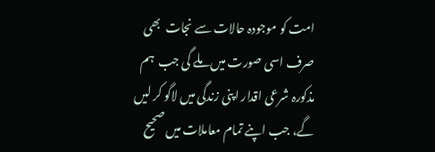امت کو موجودہ حالات سے نجات  بھی صرف اسی صورت میں ملے گی جب  ہم مذکورہ شرعی اقدار اپنی زندگی میں لاگو کر لیں گے، جب اپنے تمام معاملات میں صحیح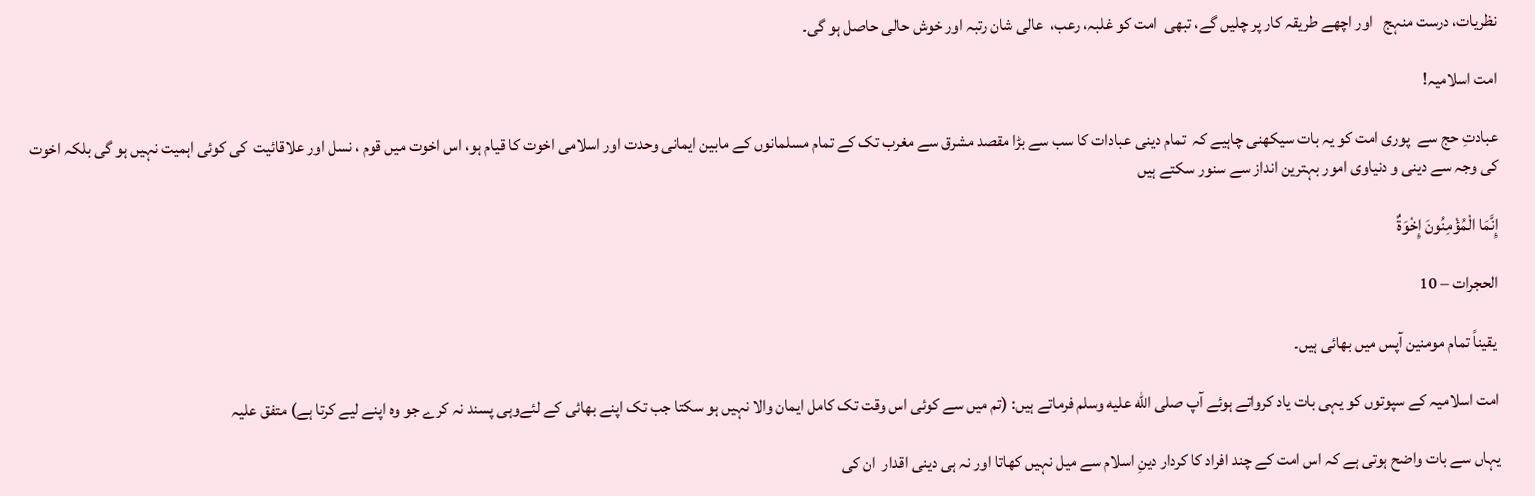نظریات، درست منہج   اور اچھے طریقہ کار پر چلیں گے، تبھی  امت کو غلبہ، رعب،  عالی شان رتبہ اور خوش حالی حاصل ہو گی۔

امت اسلامیہ!

عبادتِ حج سے  پوری امت کو یہ بات سیکھنی چاہیے کہ  تمام دینی عبادات کا سب سے بڑا مقصد مشرق سے مغرب تک کے تمام مسلمانوں کے مابین ایمانی وحدت اور اسلامی اخوت کا قیام ہو، اس اخوت میں قوم ، نسل اور علاقائیت  کی کوئی اہمیت نہیں ہو گی بلکہ اخوت  کی وجہ سے دینی و دنیاوی امور بہترین انداز سے سنور سکتے ہیں

إِنَّمَا الْمُؤْمِنُونَ إِخْوَةٌ

الحجرات – 10

 یقیناً تمام مومنین آپس میں بھائی ہیں۔

امت اسلامیہ کے سپوتوں کو یہی بات یاد کرواتے ہوئے آپ صلى الله عليه وسلم فرماتے ہیں: (تم میں سے کوئی اس وقت تک کامل ایمان والا نہیں ہو سکتا جب تک اپنے بھائی کے لئےوہی پسند نہ کرے جو وہ اپنے لیے کرتا ہے) متفق علیہ

یہاں سے بات واضح ہوتی ہے کہ اس امت کے چند افراد کا کردار دینِ اسلام سے میل نہیں کھاتا اور نہ ہی دینی اقدار  ان کی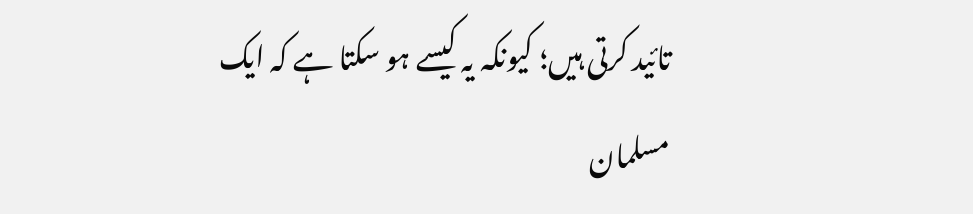تائید کرتی ہیں؛ کیونکہ یہ کیسے ہو سکتا ہے کہ ایک مسلمان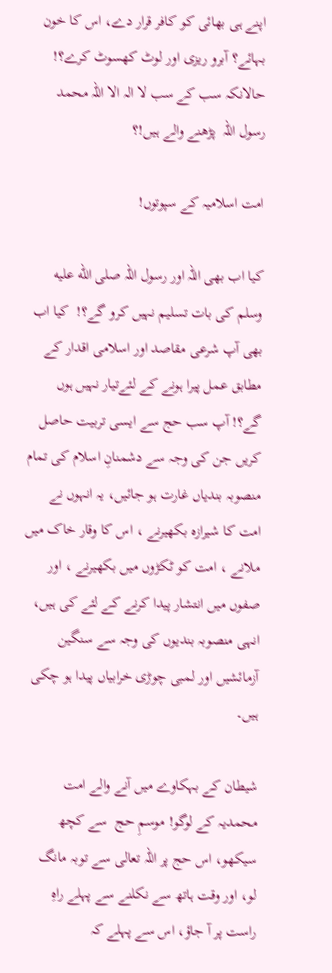اپنے ہی بھائی کو کافر قرار دے، اس کا خون بہائے؟ آبرو ریزی اور لوٹ کھسوٹ کرے؟!  حالانکہ سب کے سب لا الہ الا اللہ محمد رسول اللہ  پڑھنے والے ہیں!؟

امت اسلامیہ کے سپوتوں!

کیا اب بھی اللہ اور رسول اللہ صلى الله عليه وسلم کی بات تسلیم نہیں کرو گے؟!  کیا اب بھی آپ شرعی مقاصد اور اسلامی اقدار کے مطابق عمل پیرا ہونے کے لئےتیار نہیں ہوں گے؟! آپ سب حج سے ایسی تربیت حاصل کریں جن کی وجہ سے دشمنانِ اسلام کی تمام منصوبہ بندیاں غارت ہو جائیں، یہ انہوں نے امت کا شیرازہ بکھیرنے ، اس کا وقار خاک میں ملانے ، امت کو ٹکڑوں میں بکھیرنے ، اور صفوں میں انتشار پیدا کرنے کے لئے کی ہیں، انہی منصوبہ بندیوں کی وجہ سے سنگین آزمائشیں اور لمبی چوڑی خرابیاں پیدا ہو چکی ہیں۔

شیطان کے بہکاوے میں آنے والے امت محمدیہ کے لوگو! موسمِ حج  سے کچھ سیکھو، اس حج پر اللہ تعالی سے توبہ مانگ لو، اور وقت ہاتھ سے نکلنے سے پہلے راہِ راست پر آ جاؤ، اس سے پہلے کہ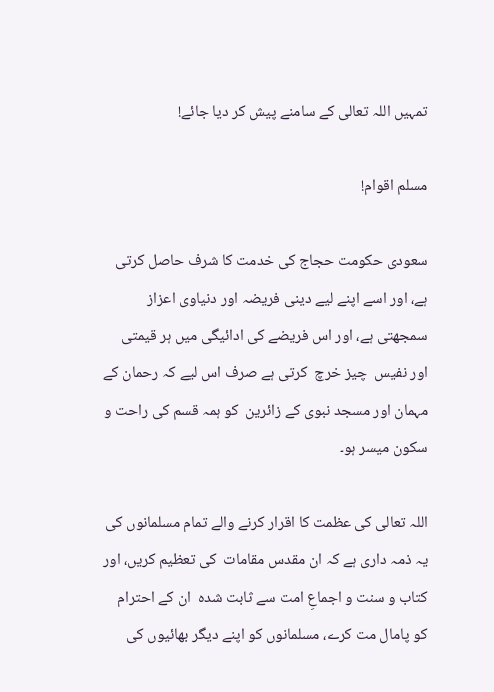تمہیں اللہ تعالی کے سامنے پیش کر دیا جائے!

مسلم اقوام!

سعودی حکومت حجاج کی خدمت کا شرف حاصل کرتی ہے، اور اسے اپنے لیے دینی فریضہ اور دنیاوی اعزاز سمجھتی ہے، اور اس فریضے کی ادائیگی میں ہر قیمتی اور نفیس  چیز خرچ  کرتی ہے صرف اس لیے کہ رحمان کے مہمان اور مسجد نبوی کے زائرین  کو ہمہ قسم کی راحت و سکون میسر ہو۔

اللہ تعالی کی عظمت کا اقرار کرنے والے تمام مسلمانوں کی یہ ذمہ داری ہے کہ ان مقدس مقامات  کی تعظیم کریں، اور کتاب و سنت و اجماعِ امت سے ثابت شدہ  ان کے احترام کو پامال مت کرے، مسلمانوں کو اپنے دیگر بھائیوں کی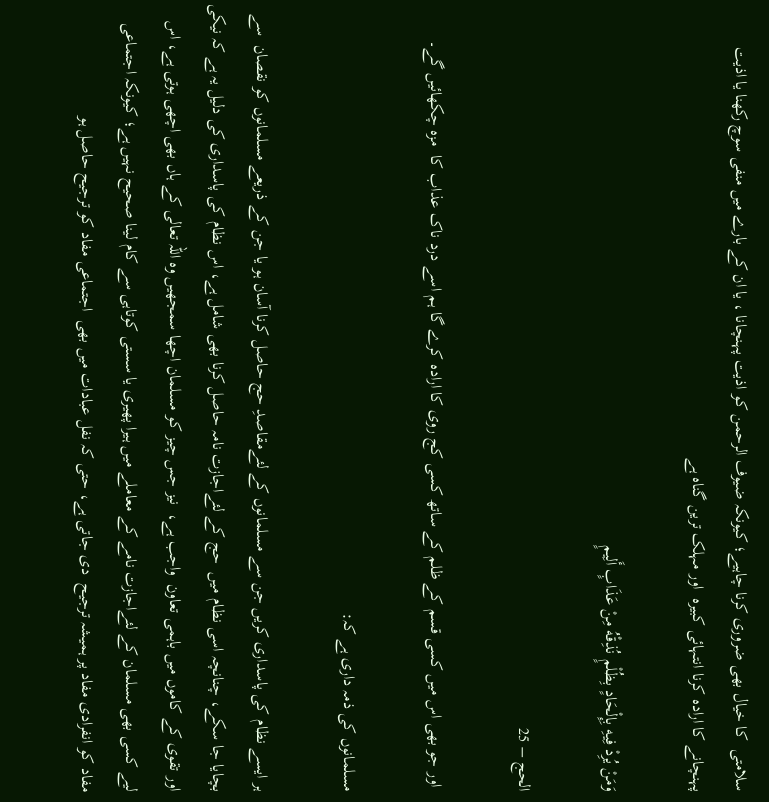سلامتی  کا خیال بھی ضروری کرنا چاہیے؛ کیونکہ ضیوف الرحمن کو اذیت پہنچانا ، یا ان کے بارے میں منفی سوچ رکھنا یا اذیت پہنچانے کا ارادہ کرنا انتہائی کبیرہ  اور مہلک ترین گناہ ہے

وَمَنْ يُرِدْ فِيهِ بِإِلْحَادٍ بِظُلْمٍ نُذِقْهُ مِنْ عَذَابٍ أَلِيمٍ

الحج – 25

 اور جو بھی اس میں کسی قسم کے ظلم کے ساتھ کسی کج روی کا ارادہ کرے گا ہم اسے درد ناک عذاب کا  مزہ چکھائیں گے۔

مسلمانوں کی ذمہ داری ہے کہ:

ہر ایسے نظام کی پاسداری کریں جن سے مسلمانوں کے لئےمقاصدِ حج حاصل کرنا آسان ہو یا جن کے ذریعے مسلمانوں کو نقصان  سے بچایا جا سکے، چنانچہ اسی نظام میں  حج کے لئےاجازت نامہ حاصل کرنا بھی شامل ہے، اس نظام کی پاسداری کی دلیل یہ ہے کہ نیکی اور تقوی کے کاموں میں باہمی تعاون  واجب ہے،  نیز جس چیز کو مسلمان اچھا سمجھیں وہ اللہ تعالی کے ہاں بھی اچھی ہوتی ہے، اس لیے کسی بھی مسلمان کے لئےاجازت نامے کے معاملے میں ہیرا پھیری یا سستی کوتاہی سے کام لینا صحیح نہیں ہے؛ کیونکہ اجتماعی مفاد کو انفرادی مفاد پر ہمیشہ ترجیح  دی جاتی ہے، حتی کہ نفل عبادات میں بھی  اجتماعی مفاد کو ترجیح حاصل ہو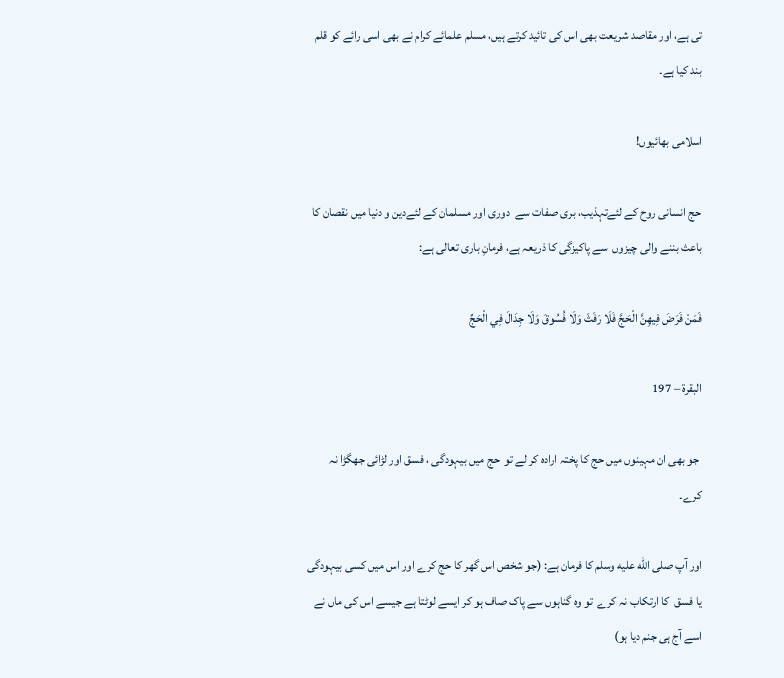تی ہے، اور مقاصد شریعت بھی اس کی تائید کرتے ہیں، مسلم علمائے کرام نے بھی اسی رائے کو قلم بند کیا ہے۔

اسلامی بھائیوں!

حج انسانی روح کے لئےتہذیب، بری صفات سے  دوری اور مسلمان کے لئےدین و دنیا میں نقصان کا باعث بننے والی چیزوں  سے پاکیزگی کا ذریعہ ہے، فرمانِ باری تعالی ہے:

فَمَنْ فَرَضَ فِيهِنَّ الْحَجَّ فَلَا رَفَثَ وَلَا فُسُوقَ وَلَا جِدَالَ فِي الْحَجِّ

البقرة – 197

 جو بھی ان مہینوں میں حج کا پختہ ارادہ کر لے تو  حج میں بیہودگی ، فسق اور لڑائی جھگڑا نہ کرے۔

اور آپ صلى الله عليه وسلم کا فرمان ہے: (جو شخص اس گھر کا حج کرے اور اس میں کسی بیہودگی یا فسق  کا ارتکاب نہ کرے  تو وہ گناہوں سے پاک صاف ہو کر ایسے لوٹتا ہے جیسے اس کی ماں نے اسے آج ہی جنم دیا ہو)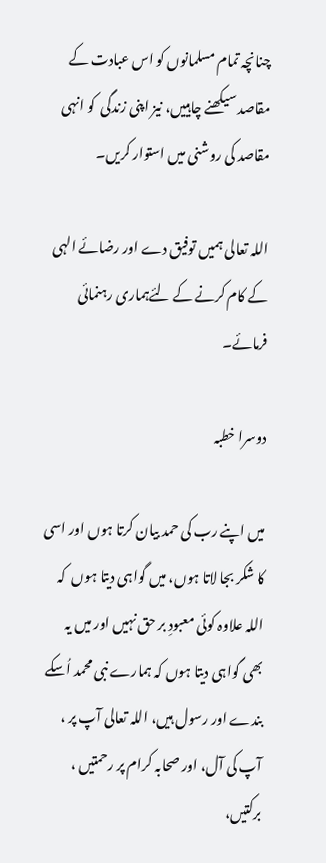چنانچہ تمام مسلمانوں کو اس عبادت کے مقاصد سیکھنے چاہییں، نیز اپنی زندگی  کو انہی مقاصد کی روشنی میں استوار کریں۔

اللہ تعالی ہمیں توفیق دے اور رضائے الہی کے کام کرنے کے لئےہماری رہنمائی فرمائے۔

دوسرا خطبہ

میں اپنے رب کی حمد بیان کرتا ہوں اور اسی کا شکر بجا لاتا ہوں، میں گواہی دیتا ہوں  کہ اللہ علاوہ کوئی معبودِ بر حق نہیں اور میں یہ بھی گواہی دیتا ہوں کہ ہمارے نبی محمد اُسکے بندے اور رسول ہیں، اللہ تعالی آپ پر ، آپ کی آل، اور صحابہ کرام پر رحمتیں ، برکتیں،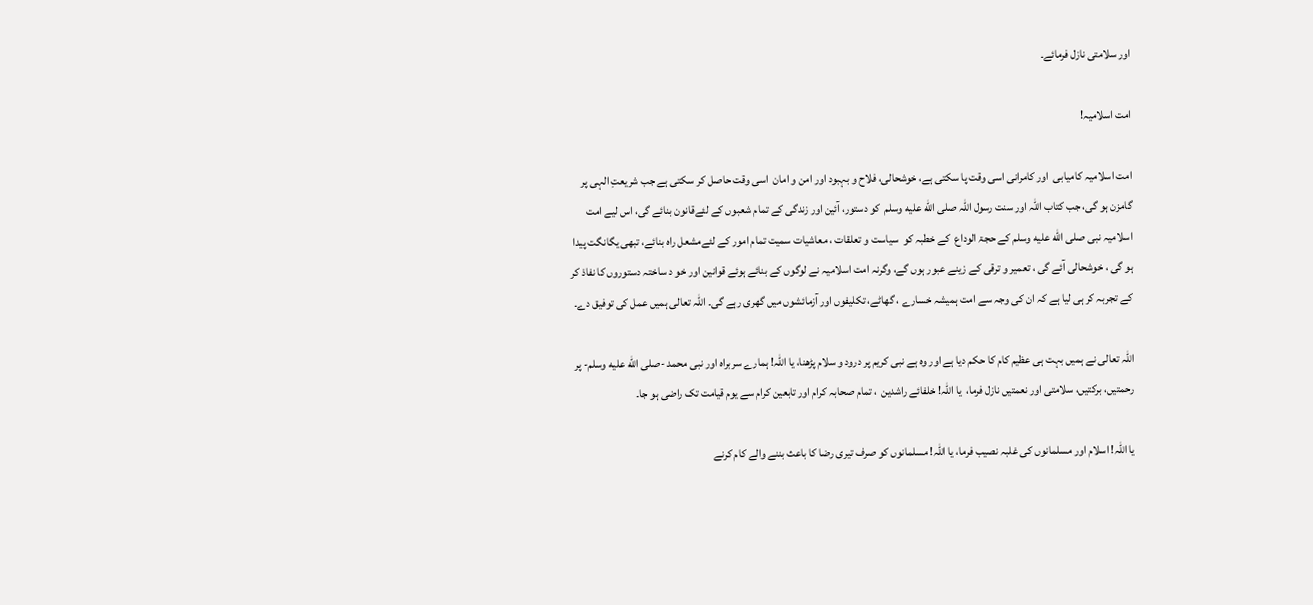اور سلامتی نازل فرمائے۔

امت اسلامیہ!

امت اسلامیہ کامیابی  اور کامرانی اسی وقت پا سکتی ہے، خوشحالی، فلاح و بہبود اور امن و امان  اسی وقت حاصل کر سکتی ہے جب شریعتِ الہی پر گامزن ہو گی، جب کتاب اللہ اور سنت رسول اللہ صلى الله عليه وسلم  کو دستور، آئین اور زندگی کے تمام شعبوں کے لئےقانون بنائے گی، اس لیے امت اسلامیہ نبی صلى الله عليه وسلم کے حجۃ الوداع  کے خطبہ کو  سیاست و تعلقات ، معاشیات سمیت تمام امور کے لئےمشعل راہ بنائے، تبھی یگانگت پیدا ہو گی ، خوشحالی آئے گی ، تعمیر و ترقی کے زینے عبور ہوں گے، وگرنہ امت اسلامیہ نے لوگوں کے بنائے ہوئے قوانین اور خو د ساختہ دستوروں کا نفاذ کر کے تجربہ کر ہی لیا ہے کہ ان کی وجہ سے امت ہمیشہ خسارے ، گھاٹے، تکلیفوں اور آزمائشوں میں گھری رہے گی۔ اللہ تعالی ہمیں عمل کی توفیق دے۔

اللہ تعالی نے ہمیں بہت ہی عظیم کام کا حکم دیا ہے اور وہ ہے نبی کریم پر درود و سلام پڑھنا، یا اللہ! ہمارے سربراہ اور نبی محمد -صلى الله عليه وسلم- پر رحمتیں، برکتیں، سلامتی اور نعمتیں نازل فرما،  یا اللہ! خلفائے راشدین  ، تمام صحابہ کرام اور تابعین کرام سے یوم قیامت تک راضی ہو جا۔

یا اللہ! اسلام اور مسلمانوں کی غلبہ نصیب فرما، یا اللہ! مسلمانوں کو صرف تیری رضا کا باعث بننے والے کام کرنے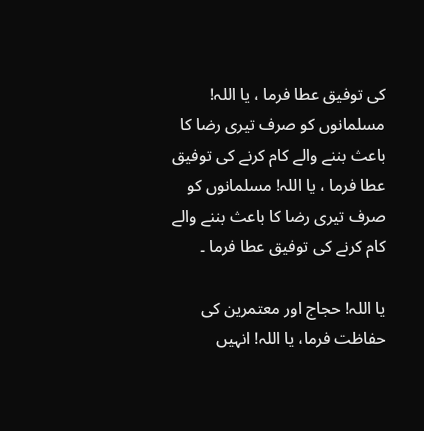کی توفیق عطا فرما ، یا اللہ! مسلمانوں کو صرف تیری رضا کا باعث بننے والے کام کرنے کی توفیق عطا فرما ، یا اللہ! مسلمانوں کو صرف تیری رضا کا باعث بننے والے کام کرنے کی توفیق عطا فرما ۔

یا اللہ! حجاج اور معتمرین کی حفاظت فرما، یا اللہ! انہیں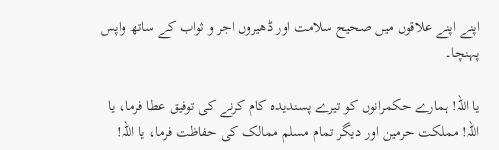اپنے اپنے علاقوں میں صحیح سلامت اور ڈھیروں اجر و ثواب کے ساتھ واپس پہنچا۔

یا اللہ! ہمارے حکمرانوں کو تیرے پسندیدہ کام کرنے کی توفیق عطا فرما، یا اللہ! مملکت حرمین اور دیگر تمام مسلم ممالک کی حفاظت فرما، یا اللہ!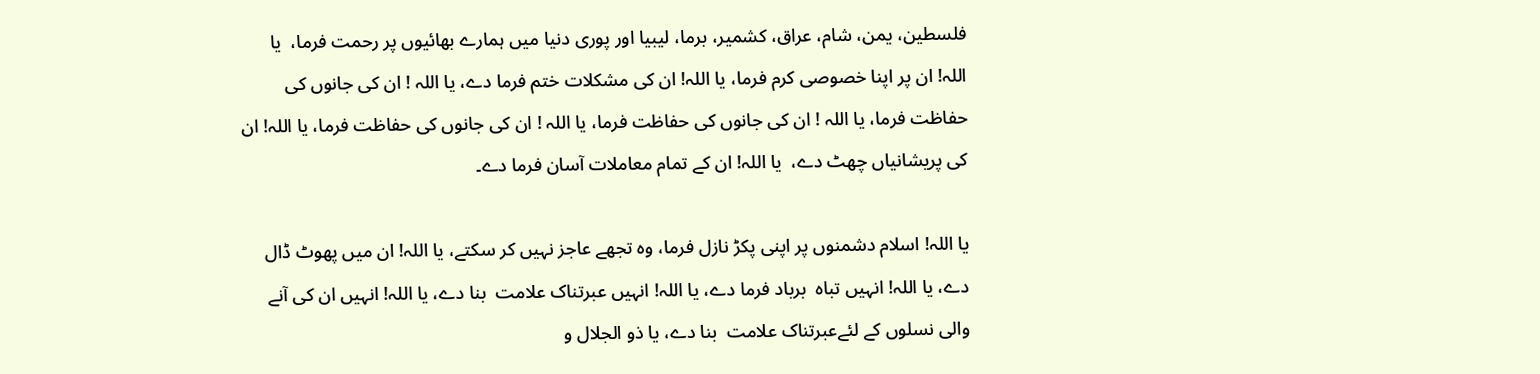فلسطین، یمن، شام، عراق، کشمیر، برما، لیبیا اور پوری دنیا میں ہمارے بھائیوں پر رحمت فرما،  یا اللہ! ان پر اپنا خصوصی کرم فرما، یا اللہ! ان کی مشکلات ختم فرما دے، یا اللہ ! ان کی جانوں کی حفاظت فرما، یا اللہ ! ان کی جانوں کی حفاظت فرما، یا اللہ ! ان کی جانوں کی حفاظت فرما، یا اللہ! ان کی پریشانیاں چھٹ دے،  یا اللہ! ان کے تمام معاملات آسان فرما دے۔

یا اللہ! اسلام دشمنوں پر اپنی پکڑ نازل فرما، وہ تجھے عاجز نہیں کر سکتے، یا اللہ! ان میں پھوٹ ڈال دے، یا اللہ! انہیں تباہ  برباد فرما دے، یا اللہ! انہیں عبرتناک علامت  بنا دے، یا اللہ! انہیں ان کی آنے والی نسلوں کے لئےعبرتناک علامت  بنا دے، یا ذو الجلال و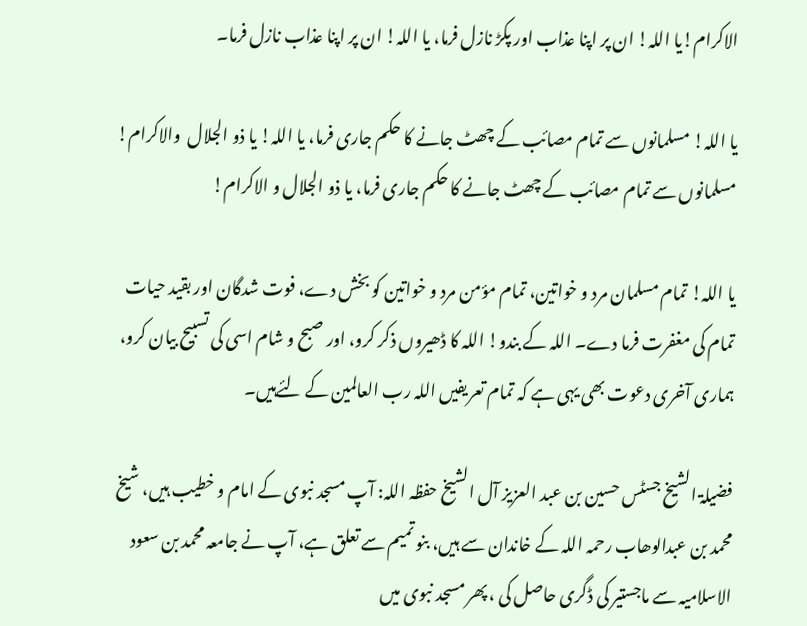الاکرام!یا اللہ! ان پر اپنا عذاب اور پکڑ نازل فرما، یا اللہ! ان پر اپنا عذاب نازل فرما۔

یا اللہ! مسلمانوں سے تمام مصائب کے چھٹ جانے کا حکم جاری فرما، یا اللہ! یا ذو الجلال  والاکرام! مسلمانوں سے تمام مصائب کے چھٹ جانے کا حکم جاری فرما، یا ذو الجلال و الاکرام!

یا اللہ! تمام مسلمان مرد و خواتین، تمام مؤمن مرد و خواتین کو بخش دے، فوت شدگان اور بقید حیات تمام کی مغفرت فرما دے۔ اللہ کے بندو! اللہ کا ڈھیروں ذکر کرو، اور صبح و شام اسی کی تسبیح بیان کرو، ہماری آخری دعوت بھی یہی ہے کہ تمام تعریفیں اللہ رب العالمین کے لئےہیں۔

فضیلۃ الشیخ جسٹس حسین بن عبد العزیز آل الشیخ حفظہ اللہ: آپ مسجد نبوی کے امام و خطیب ہیں، شیخ محمد بن عبدالوھاب رحمہ اللہ کے خاندان سے ہیں، بنو تمیم سے تعلق ہے، آپ نے جامعہ محمد بن سعود الاسلامیہ سے ماجستیر کی ڈگری حاصل کی ، پھر مسجد نبوی میں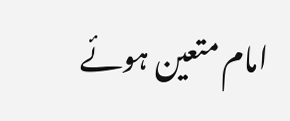امام متعین ہوئے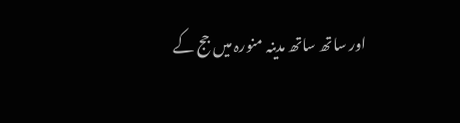اور ساتھ ساتھ مدینہ منورہ میں جج کے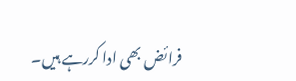فرائض بھی ادا کررہے ہیں۔